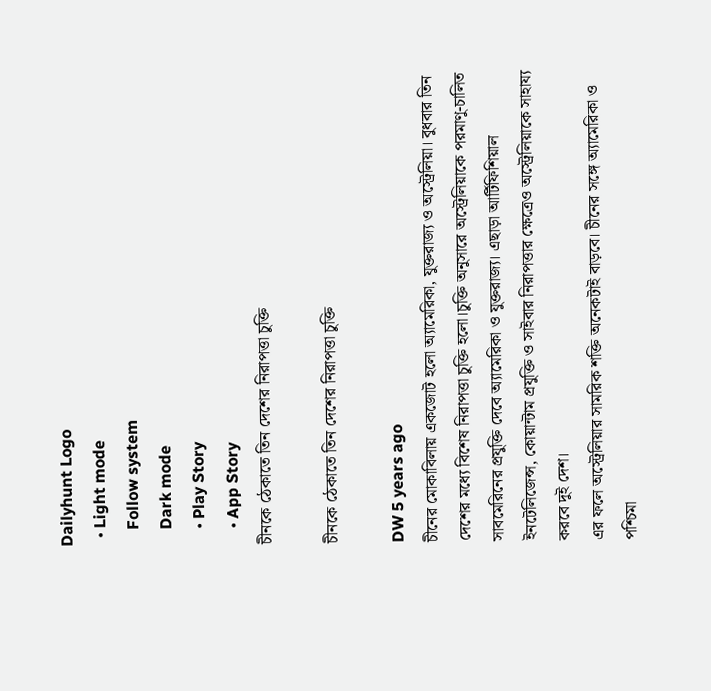Dailyhunt Logo
  • Light mode
    Follow system
    Dark mode
    • Play Story
    • App Story
চীনকে ঠেকাতে তিন দেশের নিরাপত্তা চুক্তি

চীনকে ঠেকাতে তিন দেশের নিরাপত্তা চুক্তি

DW 5 years ago
চীনের মোকাবিলায় একজোট হলো অ্যামেরিকা, যুক্তরাজ্য ও অস্ট্রেলিয়া। বুধবার তিন দেশের মধ্যে বিশেষ নিরাপত্তা চুক্তি হলো।চুক্তি অনুসারে অস্ট্রেলিয়াকে পরমাণু-চালিত সাবমেরিনের প্রযুক্তি দেবে অ্যামেরিকা ও যুক্তরাজ্য। এছাড়া আর্টিফিশিয়াল ইনটেলিজেন্স, কোয়ান্টাম প্রযুক্তি ও সাইবার নিরাপত্তার ক্ষেত্রেও অস্ট্রেলিয়াকে সাহায্য করবে দুই দেশ।
এর ফলে অস্ট্রেলিয়ার সামরিক শক্তি অনেকটাই বাড়বে। চীনের সঙ্গে অ্যামেরিকা ও পশ্চিমা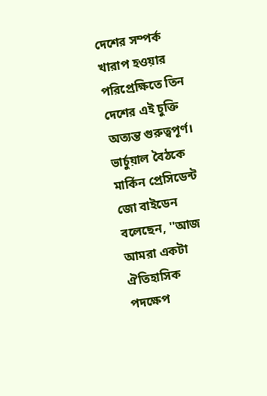দেশের সম্পর্ক খারাপ হওয়ার পরিপ্রেক্ষিতে তিন দেশের এই চুক্তি অত্যন্ত গুরুত্বপূর্ণ। ভার্চুয়াল বৈঠকে মার্কিন প্রেসিডেন্ট জো বাইডেন বলেছেন, ''আজ আমরা একটা ঐতিহাসিক পদক্ষেপ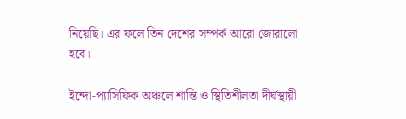নিয়েছি। এর ফলে তিন দেশের সম্পর্ক আরো জোরালো হবে।

ইন্দো-প্যাসিফিক অঞ্চলে শান্তি ও স্থিতিশীলতা দীর্ঘস্থায়ী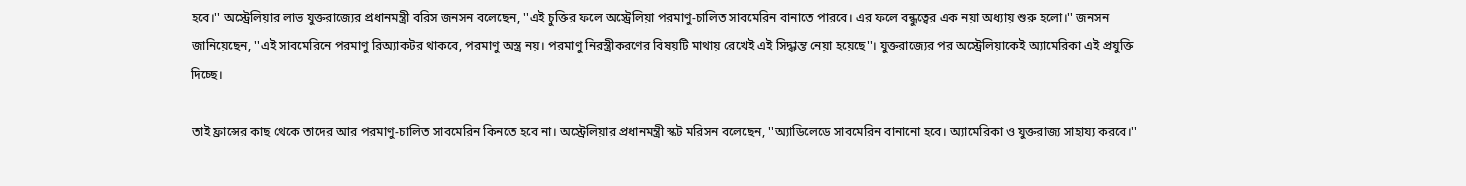হবে।'' অস্ট্রেলিয়ার লাভ যুক্তরাজ্যের প্রধানমন্ত্রী বরিস জনসন বলেছেন, ''এই চুক্তির ফলে অস্ট্রেলিয়া পরমাণু-চালিত সাবমেরিন বানাতে পারবে। এর ফলে বন্ধুত্বের এক নয়া অধ্যায় শুরু হলো।'' জনসন জানিয়েছেন, ''এই সাবমেরিনে পরমাণু রিঅ্যাকটর থাকবে, পরমাণু অস্ত্র নয়। পরমাণু নিরস্ত্রীকরণের বিষয়টি মাথায় রেখেই এই সিদ্ধান্ত নেয়া হয়েছে''। যুক্তরাজ্যের পর অস্ট্রেলিয়াকেই অ্যামেরিকা এই প্রযুক্তি দিচ্ছে।

তাই ফ্রান্সের কাছ থেকে তাদের আর পরমাণু-চালিত সাবমেরিন কিনতে হবে না। অস্ট্রেলিয়ার প্রধানমন্ত্রী স্কট মরিসন বলেছেন, ''অ্যাডিলেডে সাবমেরিন বানানো হবে। অ্যামেরিকা ও যুক্তরাজ্য সাহায্য করবে।''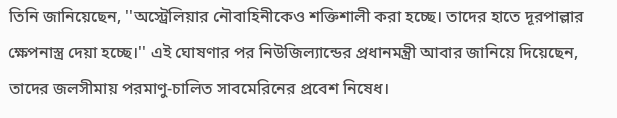তিনি জানিয়েছেন, ''অস্ট্রেলিয়ার নৌবাহিনীকেও শক্তিশালী করা হচ্ছে। তাদের হাতে দূরপাল্লার ক্ষেপনাস্ত্র দেয়া হচ্ছে।'' এই ঘোষণার পর নিউজিল্যান্ডের প্রধানমন্ত্রী আবার জানিয়ে দিয়েছেন, তাদের জলসীমায় পরমাণু-চালিত সাবমেরিনের প্রবেশ নিষেধ।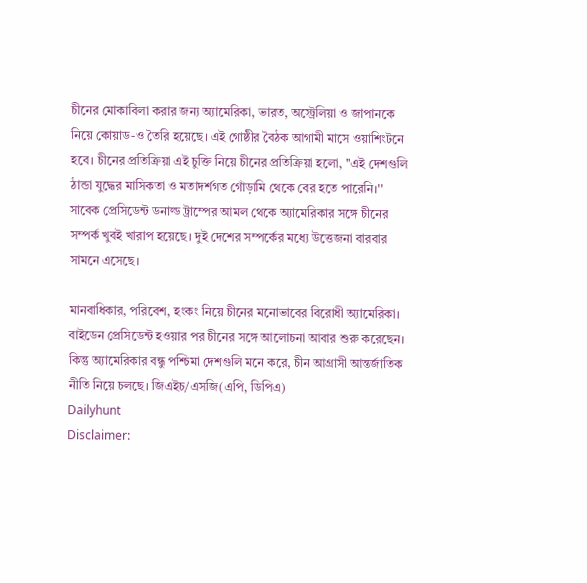চীনের মোকাবিলা করার জন্য অ্যামেরিকা, ভারত, অস্ট্রেলিয়া ও জাপানকে নিয়ে কোয়াড-ও তৈরি হয়েছে। এই গোষ্ঠীর বৈঠক আগামী মাসে ওয়াশিংটনে হবে। চীনের প্রতিক্রিয়া এই চুক্তি নিয়ে চীনের প্রতিক্রিয়া হলো, ''এই দেশগুলি ঠান্ডা যুদ্ধের মাসিকতা ও মতাদর্শগত গোঁড়ামি থেকে বের হতে পারেনি।'' সাবেক প্রেসিডেন্ট ডনাল্ড ট্রাম্পের আমল থেকে অ্যামেরিকার সঙ্গে চীনের সম্পর্ক খুবই খারাপ হয়েছে। দুই দেশের সম্পর্কের মধ্যে উত্তেজনা বারবার সামনে এসেছে।

মানবাধিকার, পরিবেশ, হংকং নিয়ে চীনের মনোভাবের বিরোধী অ্যামেরিকা। বাইডেন প্রেসিডেন্ট হওয়ার পর চীনের সঙ্গে আলোচনা আবার শুরু করেছেন। কিন্তু অ্যামেরিকার বন্ধু পশ্চিমা দেশগুলি মনে করে, চীন আগ্রাসী আন্তর্জাতিক নীতি নিয়ে চলছে। জিএইচ/এসজি(এপি, ডিপিএ)
Dailyhunt
Disclaimer: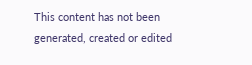This content has not been generated, created or edited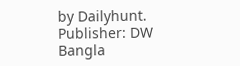by Dailyhunt. Publisher: DW Bangla